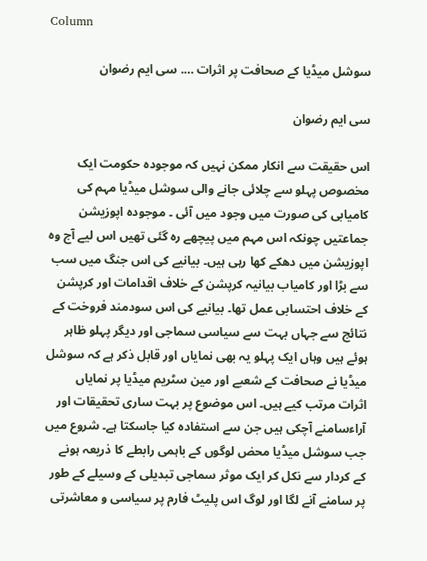Column

سوشل میڈیا کے صحافت پر اثرات …. سی ایم رضوان

سی ایم رضوان

اس حقیقت سے انکار ممکن نہیں کہ موجودہ حکومت ایک مخصوص پہلو سے چلائی جانے والی سوشل میڈیا مہم کی کامیابی کی صورت میں وجود میں آئی ۔ موجودہ اپوزیشن جماعتیں چونکہ اس مہم میں پیچھے رہ گئی تھیں اس لیے آج وہ اپوزیشن میں دھکے کھا رہی ہیں۔ بیانیے کی اس جنگ میں سب سے بڑا اور کامیاب بیانیہ کرپشن کے خلاف اقدامات اور کرپشن کے خلاف احتسابی عمل تھا۔ بیانیے کی اس سودمند فروخت کے نتائج سے جہاں بہت سے سیاسی سماجی اور دیگر پہلو ظاہر ہوئے ہیں وہاں ایک پہلو یہ بھی نمایاں اور قابل ذکر ہے کہ سوشل میڈیا نے صحافت کے شعبے اور مین سٹریم میڈیا پر نمایاں اثرات مرتب کیے ہیں۔ اس موضوع پر بہت ساری تحقیقات اور آراءسامنے آچکی ہیں جن سے استفادہ کیا جاسکتا ہے۔ شروع میں جب سوشل میڈیا محض لوگوں کے باہمی رابطے کا ذریعہ ہونے کے کردار سے نکل کر ایک موثر سماجی تبدیلی کے وسیلے کے طور پر سامنے آنے لگا اور لوگ اس پلیٹ فارم پر سیاسی و معاشرتی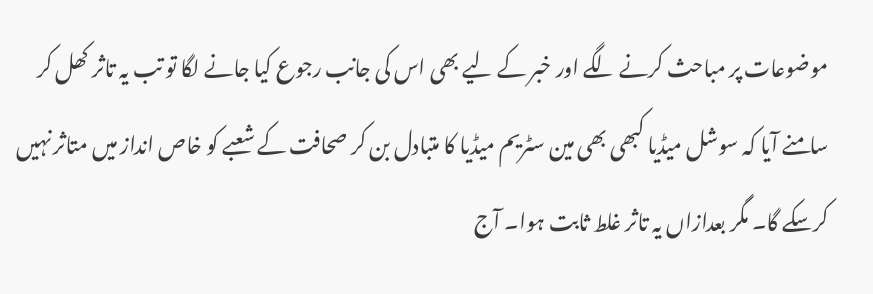موضوعات پر مباحث کرنے لگے اور خبر کے لیے بھی اس کی جانب رجوع کیا جانے لگا تو تب یہ تاثر کھل کر سامنے آیا کہ سوشل میڈیا کبھی بھی مین سٹریم میڈیا کا متبادل بن کر صحافت کے شعبے کو خاص انداز میں متاثر نہیں کرسکے گا۔ مگر بعدازاں یہ تاثر غلط ثابت ہوا۔ آج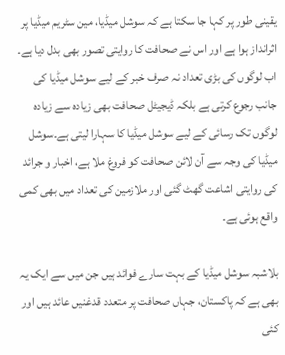یقینی طور پر کہا جا سکتا ہے کہ سوشل میڈیا، مین سٹریم میڈیا پر اثرانداز ہوا ہے اور اس نے صحافت کا روایتی تصور بھی بدل دیا ہے۔ اب لوگوں کی بڑی تعداد نہ صرف خبر کے لیے سوشل میڈیا کی جانب رجوع کرتی ہے بلکہ ڈیجیٹل صحافت بھی زیادہ سے زیادہ لوگوں تک رسائی کے لیے سوشل میڈیا کا سہارا لیتی ہے۔سوشل میڈیا کی وجہ سے آن لائن صحافت کو فروغ ملا ہے، اخبار و جرائد کی روایتی اشاعت گھٹ گئی اور ملازمین کی تعداد میں بھی کمی واقع ہوئی ہے۔

بلاشبہ سوشل میڈیا کے بہت سارے فوائد ہیں جن میں سے ایک یہ بھی ہے کہ پاکستان، جہاں صحافت پر متعدد قدغنیں عائد ہیں اور کئی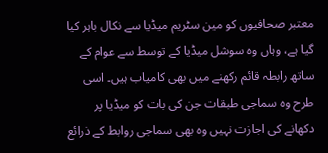معتبر صحافیوں کو مین سٹریم میڈیا سے نکال باہر کیا گیا ہے، وہاں وہ سوشل میڈیا کے توسط سے عوام کے ساتھ رابطہ قائم رکھنے میں بھی کامیاب ہیں۔ اسی طرح وہ سماجی طبقات جن کی بات کو میڈیا پر دکھانے کی اجازت نہیں وہ بھی سماجی روابط کے ذرائع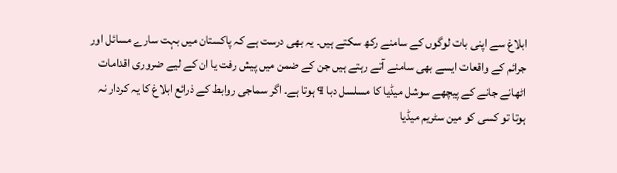ابلاغ سے اپنی بات لوگوں کے سامنے رکھ سکتے ہیں۔ یہ بھی درست ہے کہ پاکستان میں بہت سارے مسائل اور جرائم کے واقعات ایسے بھی سامنے آتے رہتے ہیں جن کے ضمن میں پیش رفت یا ان کے لیے ضروری اقدامات اٹھانے جانے کے پیچھے سوشل میڈیا کا مسلسل دبا ¶ ہوتا ہے۔ اگر سماجی روابط کے ذرائع ابلاغ کا یہ کردار نہ ہوتا تو کسی کو مین سٹریم میڈیا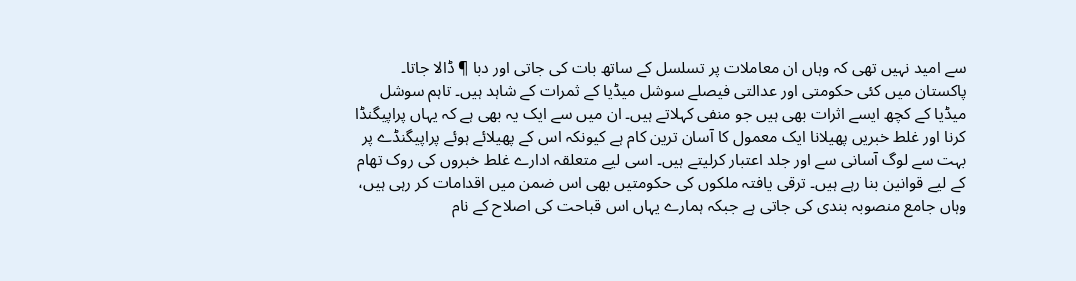سے امید نہیں تھی کہ وہاں ان معاملات پر تسلسل کے ساتھ بات کی جاتی اور دبا ¶ ڈالا جاتا۔
پاکستان میں کئی حکومتی اور عدالتی فیصلے سوشل میڈیا کے ثمرات کے شاہد ہیں۔ تاہم سوشل میڈیا کے کچھ ایسے اثرات بھی ہیں جو منفی کہلاتے ہیں۔ ان میں سے ایک یہ بھی ہے کہ یہاں پراپیگنڈا کرنا اور غلط خبریں پھیلانا ایک معمول کا آسان ترین کام ہے کیونکہ اس کے پھیلائے ہوئے پراپیگنڈے پر بہت سے لوگ آسانی سے اور جلد اعتبار کرلیتے ہیں۔ اسی لیے متعلقہ ادارے غلط خبروں کی روک تھام کے لیے قوانین بنا رہے ہیں۔ ترقی یافتہ ملکوں کی حکومتیں بھی اس ضمن میں اقدامات کر رہی ہیں، وہاں جامع منصوبہ بندی کی جاتی ہے جبکہ ہمارے یہاں اس قباحت کی اصلاح کے نام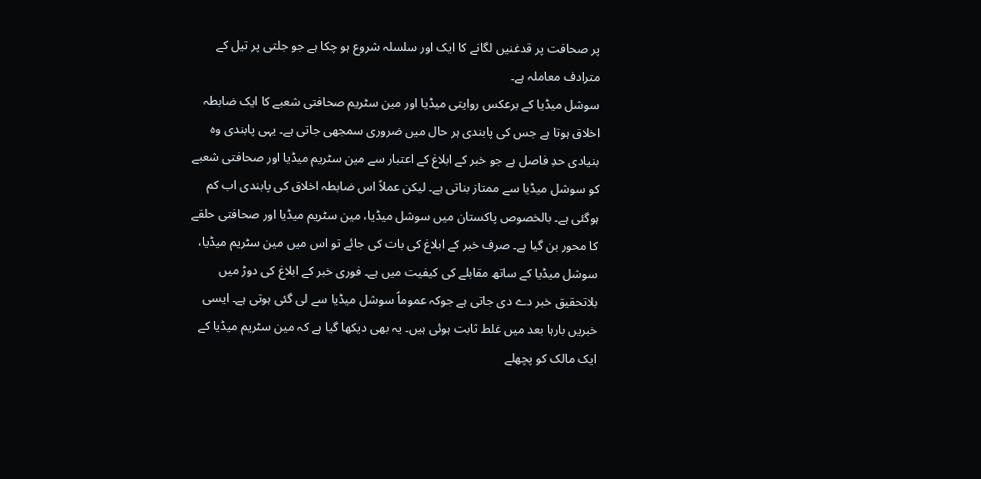پر صحافت پر قدغنیں لگانے کا ایک اور سلسلہ شروع ہو چکا ہے جو جلتی پر تیل کے مترادف معاملہ ہے۔
سوشل میڈیا کے برعکس روایتی میڈیا اور مین سٹریم صحافتی شعبے کا ایک ضابطہ اخلاق ہوتا ہے جس کی پابندی ہر حال میں ضروری سمجھی جاتی ہے۔ یہی پابندی وہ بنیادی حدِ فاصل ہے جو خبر کے ابلاغ کے اعتبار سے مین سٹریم میڈیا اور صحافتی شعبے کو سوشل میڈیا سے ممتاز بناتی ہے۔ لیکن عملاً اس ضابطہ اخلاق کی پابندی اب کم ہوگئی ہے۔ بالخصوص پاکستان میں سوشل میڈیا، مین سٹریم میڈیا اور صحافتی حلقے کا محور بن گیا ہے۔ صرف خبر کے ابلاغ کی بات کی جائے تو اس میں مین سٹریم میڈیا، سوشل میڈیا کے ساتھ مقابلے کی کیفیت میں ہے۔ فوری خبر کے ابلاغ کی دوڑ میں بلاتحقیق خبر دے دی جاتی ہے جوکہ عموماً سوشل میڈیا سے لی گئی ہوتی ہے۔ ایسی خبریں بارہا بعد میں غلط ثابت ہوئی ہیں۔ یہ بھی دیکھا گیا ہے کہ مین سٹریم میڈیا کے ایک مالک کو پچھلے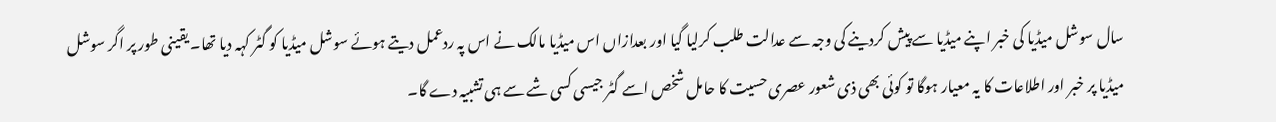سال سوشل میڈیا کی خبر اپنے میڈیا سے پیش کردینے کی وجہ سے عدالت طلب کرلیا گیا اور بعدازاں اس میڈیا مالک نے اس پہ ردعمل دیتے ہوئے سوشل میڈیا کو گٹر کہہ دیا تھا۔ یقینی طور پر اگر سوشل میڈیا پر خبر اور اطلاعات کا یہ معیار ہوگا تو کوئی بھی ذی شعور عصری حسیت کا حامل شخص اسے گٹر جیسی کسی شے سے ہی تشبیہ دے گا۔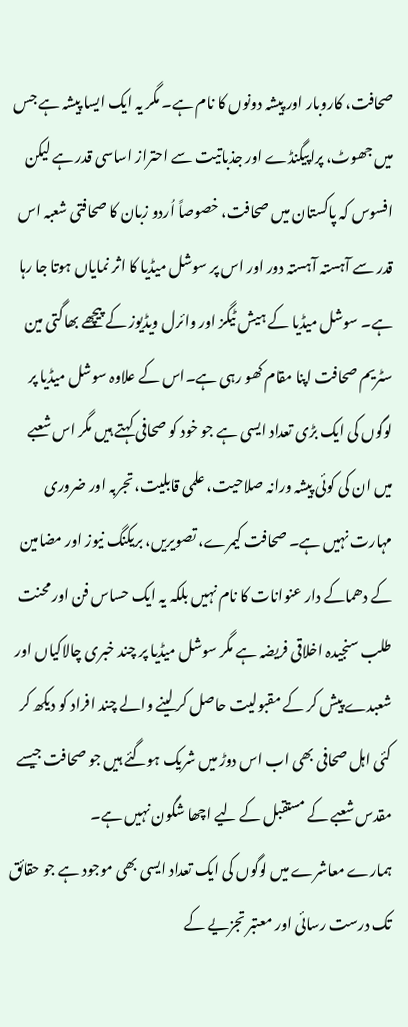صحافت، کاروبار اور پیشہ دونوں کا نام ہے۔ مگر یہ ایک ایسا پیشہ ہے جس میں جھوٹ، پراپیگنڈے اور جذباتیت سے احتراز اساسی قدر ہے لیکن افسوس کہ پاکستان میں صحافت، خصوصاً اُردو زبان کا صحافتی شعبہ اس قدر سے آہستہ آہستہ دور اور اس پر سوشل میڈیا کا اثر نمایاں ہوتا جا رہا ہے۔ سوشل میڈیا کے ہیش ٹیگز اور وائرل ویڈیوز کے پیچھے بھاگتی مین سٹریم صحافت اپنا مقام کھو رہی ہے۔اس کے علاوہ سوشل میڈیا پر لوگوں کی ایک بڑی تعداد ایسی ہے جو خود کو صحافی کہتے ہیں مگر اس شعبے میں ان کی کوئی پیشہ ورانہ صلاحیت، علمی قابلیت، تجربہ اور ضروری مہارت نہیں ہے۔ صحافت کیمرے، تصویریں، بریکنگ نیوز اور مضامین کے دھماکے دار عنوانات کا نام نہیں بلکہ یہ ایک حساس فن اور محنت طلب سنجیدہ اخلاقی فریضہ ہے مگر سوشل میڈیا پر چند خبری چالاکیاں اور شعبدے پیش کر کے مقبولیت حاصل کر لینے والے چند افراد کو دیکھ کر کئی اہل صحافی بھی اب اس دوڑ میں شریک ہوگئے ہیں جو صحافت جیسے مقدس شعبے کے مستقبل کے لیے اچھا شگون نہیں ہے۔
ہمارے معاشرے میں لوگوں کی ایک تعداد ایسی بھی موجود ہے جو حقائق تک درست رسائی اور معتبر تجزیے کے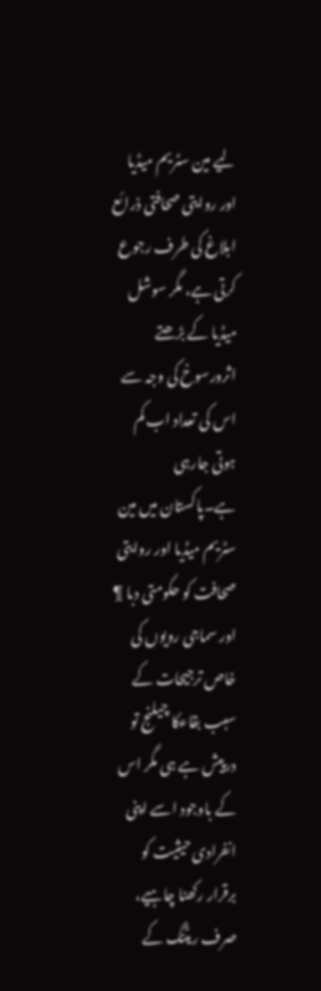لیے مین سٹریم میڈیا اور روایتی صحافتی ذرائع ابلاغ کی طرف رجوع کرتی ہے، مگر سوشل میڈیا کے بڑھتے اثرورسوخ کی وجہ سے اس کی تعداد اب کم ہوتی جارہی ہے۔پاکستان میں مین سٹریم میڈیا اور روایتی صحافت کو حکومتی دبا ¶ اور سماجی رویوں کی خاص ترجیحات کے سبب بقاءکا چیلنج تو درپیش ہے ہی مگر اس کے باوجود اسے اپنی انفرادی حیثیت کو برقرار رکھنا چاہیے، صرف ریٹنگ کے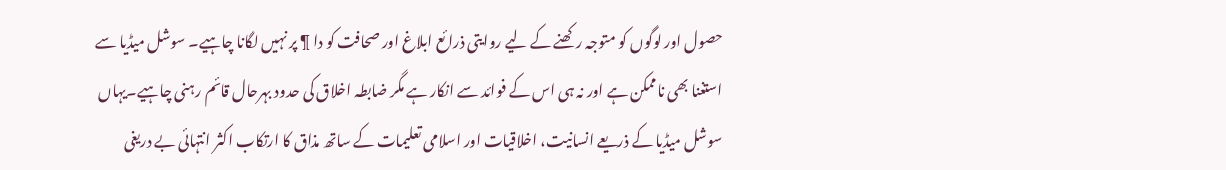حصول اور لوگوں کو متوجہ رکھنے کے لیے روایتی ذرائع ابلاغ اور صحافت کو دا ¶ پر نہیں لگانا چاہیے۔ سوشل میڈیا سے استغنا بھی ناممکن ہے اور نہ ہی اس کے فوائد سے انکار ہے مگر ضابطہ اخلاق کی حدود بہرحال قائم رہنی چاہیے۔یہاں سوشل میڈیا کے ذریعے انسانیت، اخلاقیات اور اسلامی تعلیمات کے ساتھ مذاق کا ارتکاب اکثر انتہائی بے دریغی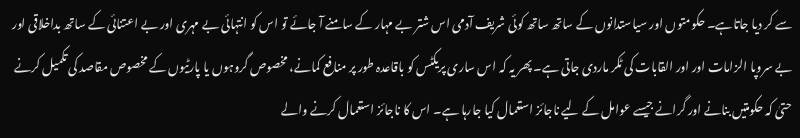سے کر دیا جاتاہے۔ حکومتوں اور سیاستدانوں کے ساتھ ساتھ کوئی شریف آدمی اس شتر بے مہار کے سامنے آ جائے تو اس کو انتہائی بے مہری اور بے اعتنائی کے ساتھ بداخلاقی اور بے سروپا الزامات اور اور القابات کی ٹکر ماردی جاتی ہے۔ پھر یہ کہ اس ساری پریکٹس کو باقاعدہ طور پر منافع کمانے، مخصوص گروہوں یا پارٹیوں کے مخصوص مقاصد کی تکمیل کرنے حتیٰ کہ حکومتیں بنانے اور گرانے جیسے عوامل کے لیے ناجائز استعمال کیا جارہا ہے۔ اس کا ناجائز استعمال کرنے والے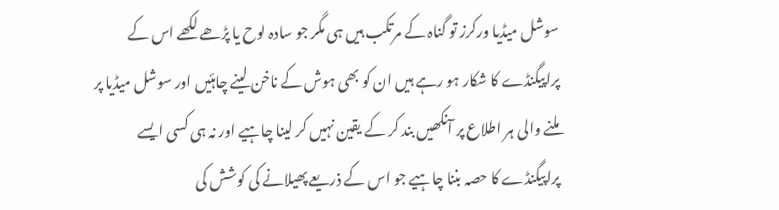سوشل میڈیا ورکرز تو گناہ کے مرتکب ہیں ہی مگر جو سادہ لوح یا پڑھے لکھے اس کے پراپیگنڈے کا شکار ہو رہے ہیں ان کو بھی ہوش کے ناخن لینے چاہئیں اور سوشل میڈیا پر ملنے والی ہر اطلاع پر آنکھیں بند کر کے یقین نہیں کر لینا چاہیے اور نہ ہی کسی ایسے پراپیگنڈے کا حصہ بننا چاہیے جو اس کے ذریعے پھیلانے کی کوشش کی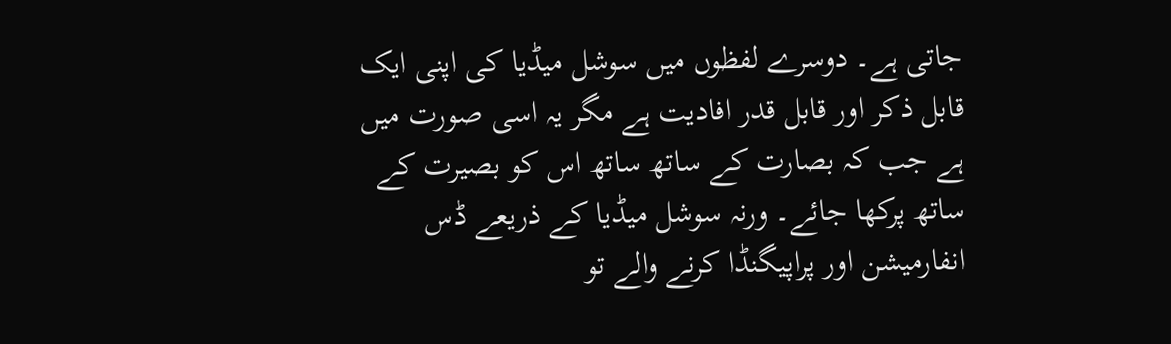جاتی ہے۔ دوسرے لفظوں میں سوشل میڈیا کی اپنی ایک قابل ذکر اور قابل قدر افادیت ہے مگر یہ اسی صورت میں ہے جب کہ بصارت کے ساتھ ساتھ اس کو بصیرت کے ساتھ پرکھا جائے۔ ورنہ سوشل میڈیا کے ذریعے ڈس انفارمیشن اور پراپیگنڈا کرنے والے تو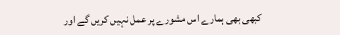کبھی بھی ہمارے اس مشورے پر عمل نہیں کریں گے اور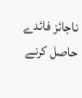ناجائز فائدے حاصل کرنے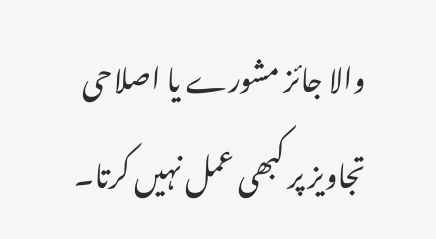والا جائز مشورے یا اصلاحی تجاویز پر کبھی عمل نہیں کرتا۔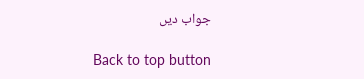جواب دیں

Back to top button